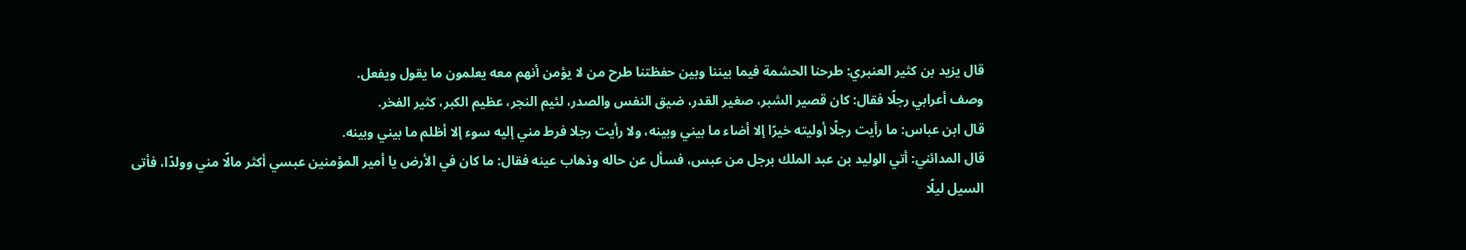قال يزيد بن كثير العنبري: طرحنا الحشمة فيما بيننا وبين حفظتنا طرح من لا يؤمن أنهم معه يعلمون ما يقول ويفعل.
وصف أعرابي رجلًا فقال: كان قصير الشبر، صغير القدر، ضيق النفس والصدر، لئيم النجر، عظيم الكبر، كثير الفخر.
قال ابن عباس: ما رأيت رجلًا أوليته خيرًا إلا أضاء ما بيني وبينه، ولا رأيت رجلا فرط مني إليه سوء إلا أظلم ما بيني وبينه.
قال المدائني: أتي الوليد بن عبد الملك برجل من عبس، فسأل عن حاله وذهاب عينه فقال: ما كان في الأرض يا أمير المؤمنين عبسي أكثر مالًا مني وولدًا، فأتى السيل ليلًا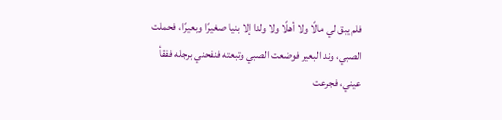فلم يبق لي مالًا ولا أهلًا ولا ولدا إلا بنيا صغيرًا وبعيرًا، فحملت الصبي، وند البعير فوضعت الصبي وتبعته فنفحني برجله ففقأ عيني، فجرعت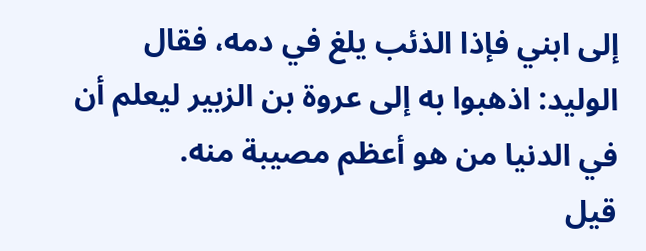إلى ابني فإذا الذئب يلغ في دمه، فقال الوليد: اذهبوا به إلى عروة بن الزبير ليعلم أن في الدنيا من هو أعظم مصيبة منه.
قيل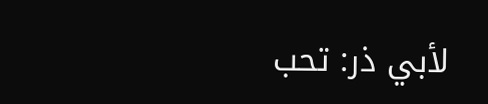لأبي ذر: تحب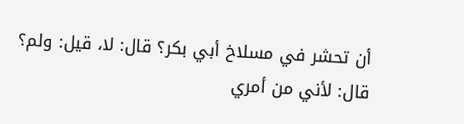أن تحشر في مسلاخ أبي بكر؟ قال: لا، قيل: ولم؟ قال: لأني من أمري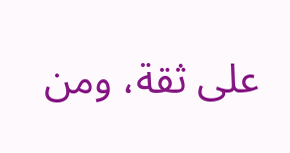على ثقة، ومن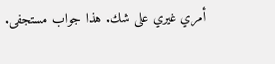أمري غيري على شك. هذا جواب مستجفى.